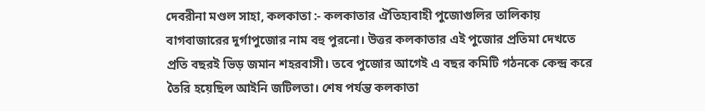দেবরীনা মণ্ডল সাহা, কলকাতা :- কলকাতার ঐতিহ্যবাহী পুজোগুলির তালিকায় বাগবাজারের দুর্গাপুজোর নাম বহু পুরনো। উত্তর কলকাতার এই পুজোর প্রতিমা দেখতে প্রতি বছরই ভিড় জমান শহরবাসী। তবে পুজোর আগেই এ বছর কমিটি গঠনকে কেন্দ্র করে তৈরি হয়েছিল আইনি জটিলতা। শেষ পর্যন্ত কলকাতা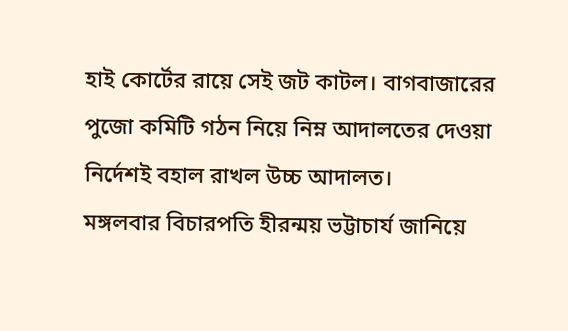হাই কোর্টের রায়ে সেই জট কাটল। বাগবাজারের পুজো কমিটি গঠন নিয়ে নিম্ন আদালতের দেওয়া নির্দেশই বহাল রাখল উচ্চ আদালত।
মঙ্গলবার বিচারপতি হীরন্ময় ভট্টাচার্য জানিয়ে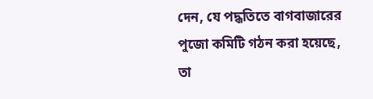দেন, যে পদ্ধতিতে বাগবাজারের পুজো কমিটি গঠন করা হয়েছে, তা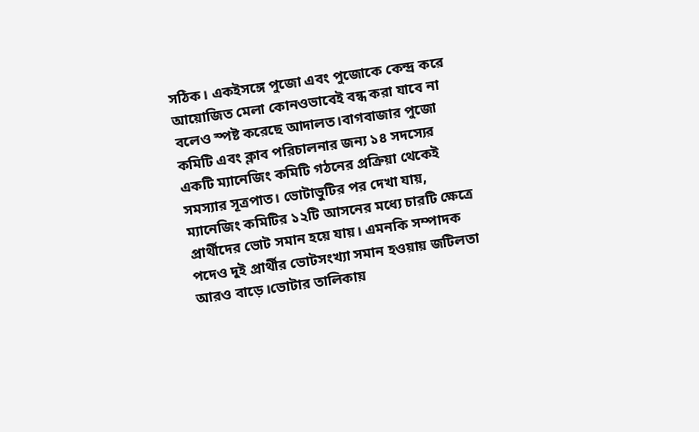সঠিক। একইসঙ্গে পুজো এবং পুজোকে কেন্দ্র করে আয়োজিত মেলা কোনওভাবেই বন্ধ করা যাবে না বলেও স্পষ্ট করেছে আদালত।বাগবাজার পুজো কমিটি এবং ক্লাব পরিচালনার জন্য ১৪ সদস্যের একটি ম্যানেজিং কমিটি গঠনের প্রক্রিয়া থেকেই সমস্যার সূত্রপাত। ভোটাভুটির পর দেখা যায়, ম্যানেজিং কমিটির ১২টি আসনের মধ্যে চারটি ক্ষেত্রে প্রার্থীদের ভোট সমান হয়ে যায়। এমনকি সম্পাদক পদেও দুই প্রার্থীর ভোটসংখ্যা সমান হওয়ায় জটিলতা আরও বাড়ে।ভোটার তালিকায়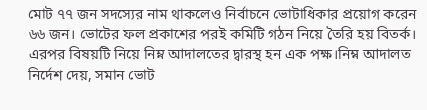মোট ৭৭ জন সদস্যের নাম থাকলেও নির্বাচনে ভোটাধিকার প্রয়োগ করেন ৬৬ জন। ভোটের ফল প্রকাশের পরই কমিটি গঠন নিয়ে তৈরি হয় বিতর্ক। এরপর বিষয়টি নিয়ে নিম্ন আদালতের দ্বারস্থ হন এক পক্ষ।নিম্ন আদালত নির্দেশ দেয়, সমান ভোট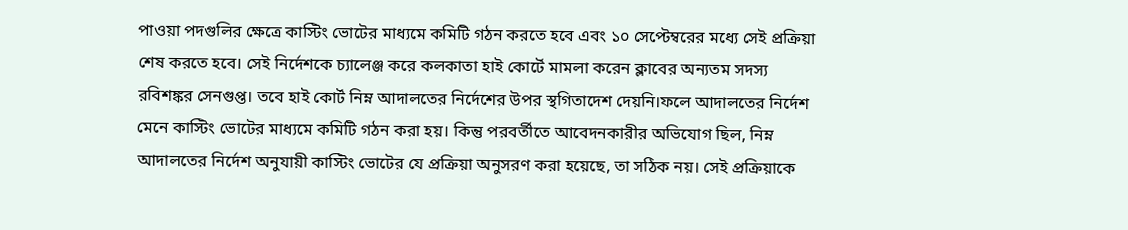পাওয়া পদগুলির ক্ষেত্রে কাস্টিং ভোটের মাধ্যমে কমিটি গঠন করতে হবে এবং ১০ সেপ্টেম্বরের মধ্যে সেই প্রক্রিয়া শেষ করতে হবে। সেই নির্দেশকে চ্যালেঞ্জ করে কলকাতা হাই কোর্টে মামলা করেন ক্লাবের অন্যতম সদস্য রবিশঙ্কর সেনগুপ্ত। তবে হাই কোর্ট নিম্ন আদালতের নির্দেশের উপর স্থগিতাদেশ দেয়নি।ফলে আদালতের নির্দেশ মেনে কাস্টিং ভোটের মাধ্যমে কমিটি গঠন করা হয়। কিন্তু পরবর্তীতে আবেদনকারীর অভিযোগ ছিল, নিম্ন আদালতের নির্দেশ অনুযায়ী কাস্টিং ভোটের যে প্রক্রিয়া অনুসরণ করা হয়েছে, তা সঠিক নয়। সেই প্রক্রিয়াকে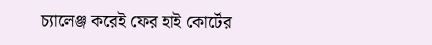চ্যালেঞ্জ করেই ফের হাই কোর্টের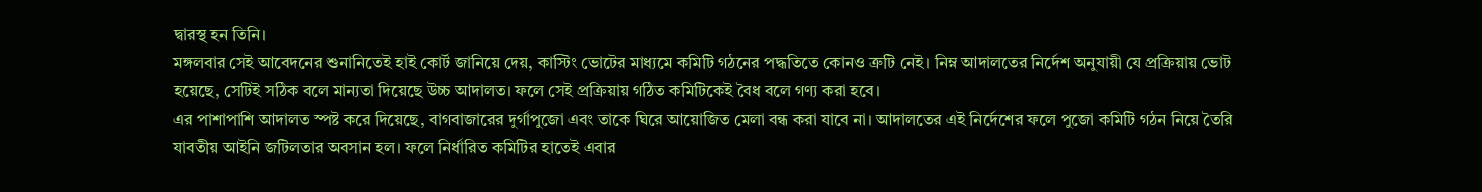দ্বারস্থ হন তিনি।
মঙ্গলবার সেই আবেদনের শুনানিতেই হাই কোর্ট জানিয়ে দেয়, কাস্টিং ভোটের মাধ্যমে কমিটি গঠনের পদ্ধতিতে কোনও ত্রুটি নেই। নিম্ন আদালতের নির্দেশ অনুযায়ী যে প্রক্রিয়ায় ভোট হয়েছে, সেটিই সঠিক বলে মান্যতা দিয়েছে উচ্চ আদালত। ফলে সেই প্রক্রিয়ায় গঠিত কমিটিকেই বৈধ বলে গণ্য করা হবে।
এর পাশাপাশি আদালত স্পষ্ট করে দিয়েছে, বাগবাজারের দুর্গাপুজো এবং তাকে ঘিরে আয়োজিত মেলা বন্ধ করা যাবে না। আদালতের এই নির্দেশের ফলে পুজো কমিটি গঠন নিয়ে তৈরি যাবতীয় আইনি জটিলতার অবসান হল। ফলে নির্ধারিত কমিটির হাতেই এবার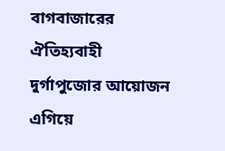বাগবাজারের ঐতিহ্যবাহী দুর্গাপুজোর আয়োজন এগিয়ে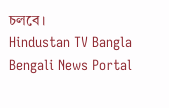চলবে।
Hindustan TV Bangla Bengali News Portal